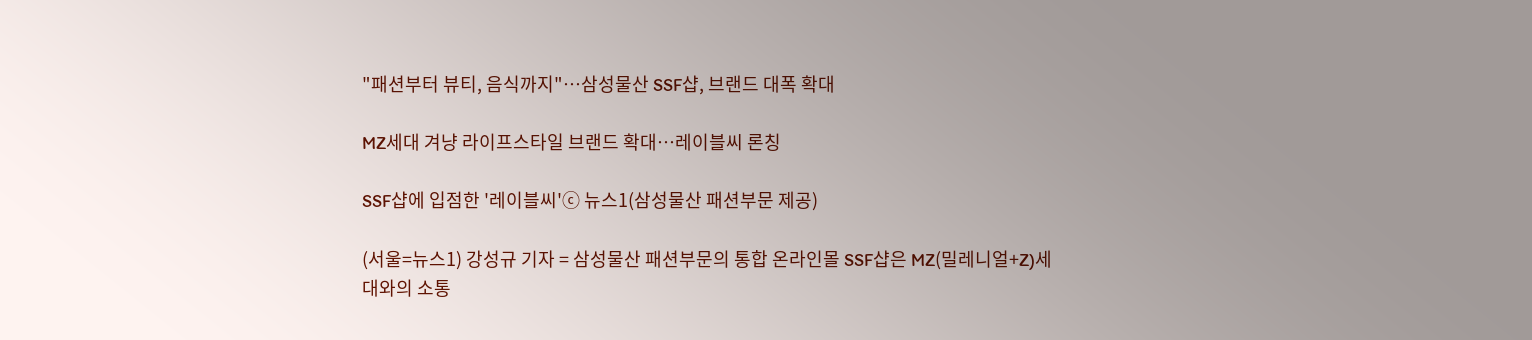"패션부터 뷰티, 음식까지"…삼성물산 SSF샵, 브랜드 대폭 확대

MZ세대 겨냥 라이프스타일 브랜드 확대…레이블씨 론칭

SSF샵에 입점한 '레이블씨'ⓒ 뉴스1(삼성물산 패션부문 제공)

(서울=뉴스1) 강성규 기자 = 삼성물산 패션부문의 통합 온라인몰 SSF샵은 MZ(밀레니얼+Z)세대와의 소통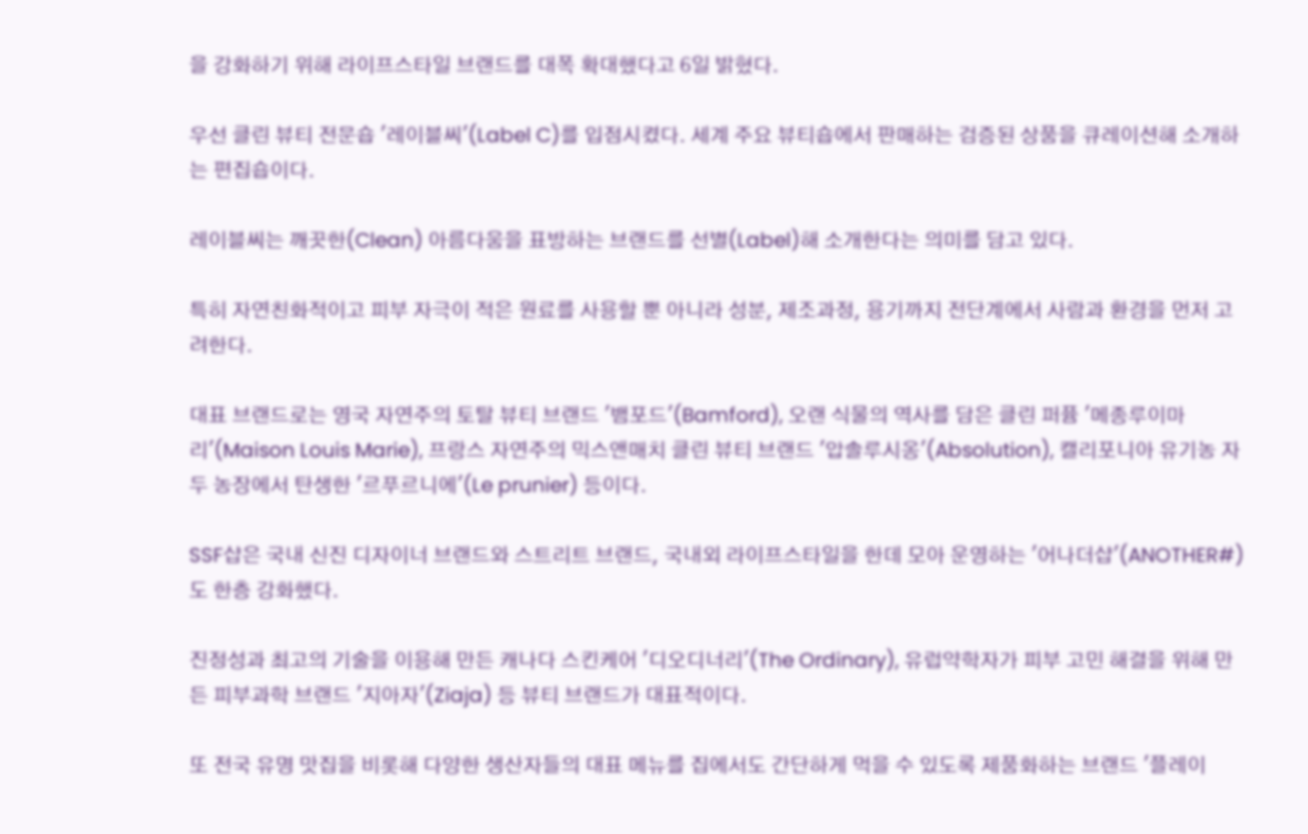을 강화하기 위해 라이프스타일 브랜드를 대폭 확대했다고 6일 밝혔다.

우선 클린 뷰티 전문숍 '레이블씨'(Label C)를 입점시켰다. 세계 주요 뷰티숍에서 판매하는 검증된 상품을 큐레이션해 소개하는 편집숍이다.

레이블씨는 깨끗한(Clean) 아름다움을 표방하는 브랜드를 선별(Label)해 소개한다는 의미를 담고 있다.

특히 자연친화적이고 피부 자극이 적은 원료를 사용할 뿐 아니라 성분, 제조과정, 용기까지 전단계에서 사람과 환경을 먼저 고려한다.

대표 브랜드로는 영국 자연주의 토탈 뷰티 브랜드 '뱀포드'(Bamford), 오랜 식물의 역사를 담은 클린 퍼퓸 '메종루이마리'(Maison Louis Marie), 프랑스 자연주의 믹스앤매치 클린 뷰티 브랜드 '압솔루시옹'(Absolution), 캘리포니아 유기농 자두 농장에서 탄생한 '르푸르니에'(Le prunier) 등이다.

SSF샵은 국내 신진 디자이너 브랜드와 스트리트 브랜드, 국내외 라이프스타일을 한데 모아 운영하는 '어나더샵'(ANOTHER#)도 한층 강화했다.

진정성과 최고의 기술을 이용해 만든 캐나다 스킨케어 '디오디너리'(The Ordinary), 유럽약학자가 피부 고민 해결을 위해 만든 피부과학 브랜드 '지아자'(Ziaja) 등 뷰티 브랜드가 대표적이다.

또 전국 유명 맛집을 비롯해 다양한 생산자들의 대표 메뉴를 집에서도 간단하게 먹을 수 있도록 제품화하는 브랜드 '플레이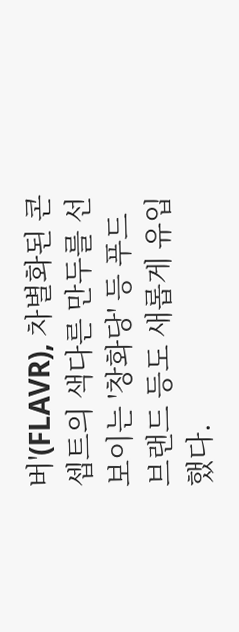버'(FLAVR), 차별화된 콘셉트의 색다른 만두를 선보이는 '창화당' 등 푸드 브랜드 등도 새롭게 유입했다.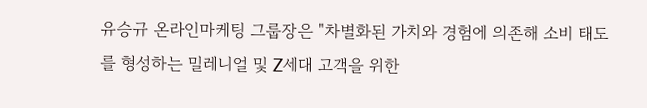유승규 온라인마케팅 그룹장은 "차별화된 가치와 경험에 의존해 소비 태도를 형성하는 밀레니얼 및 Z세대 고객을 위한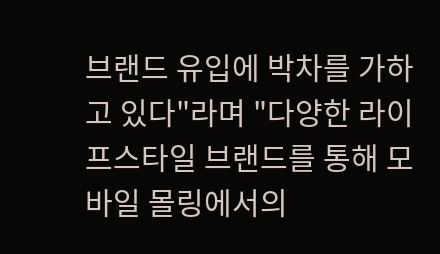브랜드 유입에 박차를 가하고 있다"라며 "다양한 라이프스타일 브랜드를 통해 모바일 몰링에서의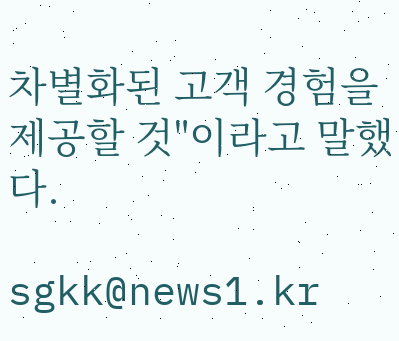차별화된 고객 경험을 제공할 것"이라고 말했다.

sgkk@news1.kr